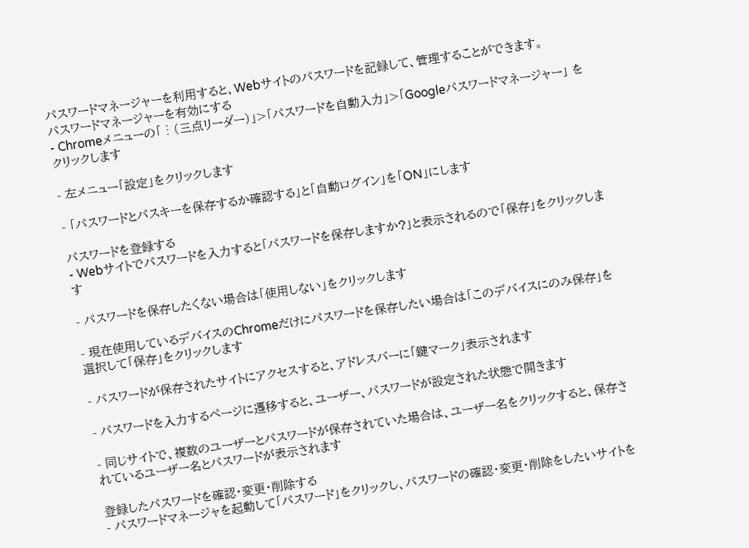パスワードマネージャーを利用すると、Webサイトのパスワードを記録して、管理することができます。
パスワードマネージャーを有効にする
- Chromeメニューの「︙(三点リーダー)」>「パスワードを自動入力」>「Googleパスワードマネージャー」 をクリックします

- 左メニュー「設定」をクリックします

- 「パスワードとパスキーを保存するか確認する」と「自動ログイン」を「ON」にします

パスワードを登録する
- Webサイトでパスワードを入力すると「パスワードを保存しますか?」と表示されるので「保存」をクリックします

- パスワードを保存したくない場合は「使用しない」をクリックします

- 現在使用しているデバイスのChromeだけにパスワードを保存したい場合は「このデバイスにのみ保存」を選択して「保存」をクリックします

- パスワードが保存されたサイトにアクセスすると、アドレスバーに「鍵マーク」表示されます

- パスワードを入力するページに遷移すると、ユーザー、パスワードが設定された状態で開きます

- 同じサイトで、複数のユーザーとパスワードが保存されていた場合は、ユーザー名をクリックすると、保存されているユーザー名とパスワードが表示されます

登録したパスワードを確認・変更・削除する
- パスワードマネージャを起動して「パスワード」をクリックし、パスワードの確認・変更・削除をしたいサイトを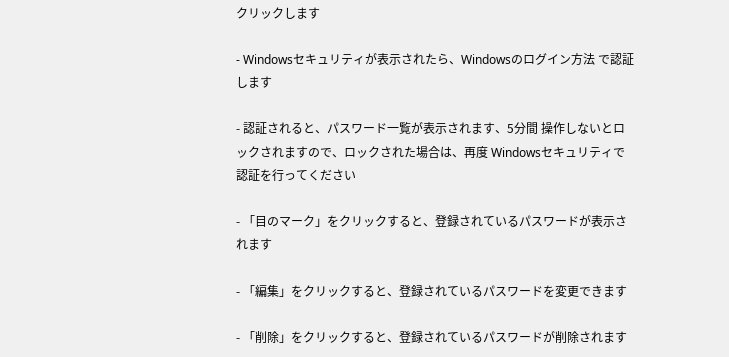クリックします

- Windowsセキュリティが表示されたら、Windowsのログイン方法 で認証します

- 認証されると、パスワード一覧が表示されます、5分間 操作しないとロックされますので、ロックされた場合は、再度 Windowsセキュリティで認証を行ってください

- 「目のマーク」をクリックすると、登録されているパスワードが表示されます

- 「編集」をクリックすると、登録されているパスワードを変更できます

- 「削除」をクリックすると、登録されているパスワードが削除されます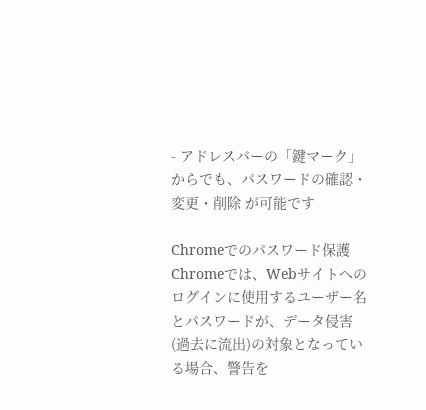- アドレスバーの「鍵マーク」からでも、パスワードの確認・変更・削除 が可能です

Chromeでのパスワード保護
Chromeでは、Webサイトへのログインに使用するユーザー名とパスワードが、データ侵害(過去に流出)の対象となっている場合、警告を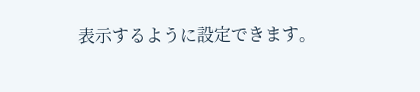表示するように設定できます。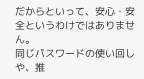だからといって、安心・安全というわけではありません。
同じパスワードの使い回しや、推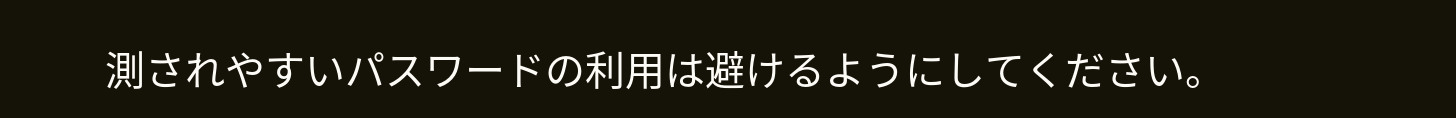測されやすいパスワードの利用は避けるようにしてください。